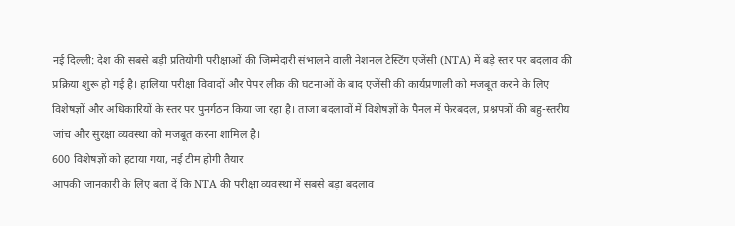नई दिल्ली: देश की सबसे बड़ी प्रतियोगी परीक्षाओं की जिम्मेदारी संभालने वाली नेशनल टेस्टिंग एजेंसी (NTA) में बड़े स्तर पर बदलाव की प्रक्रिया शुरू हो गई है। हालिया परीक्षा विवादों और पेपर लीक की घटनाओं के बाद एजेंसी की कार्यप्रणाली को मजबूत करने के लिए विशेषज्ञों और अधिकारियों के स्तर पर पुनर्गठन किया जा रहा है। ताजा बदलावों में विशेषज्ञों के पैनल में फेरबदल, प्रश्नपत्रों की बहु-स्तरीय जांच और सुरक्षा व्यवस्था को मजबूत करना शामिल है।
600 विशेषज्ञों को हटाया गया, नई टीम होगी तैयार
आपकी जानकारी के लिए बता दें कि NTA की परीक्षा व्यवस्था में सबसे बड़ा बदलाव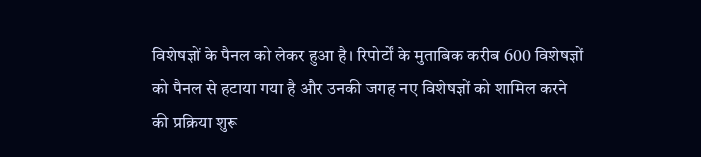विशेषज्ञों के पैनल को लेकर हुआ है। रिपोर्टों के मुताबिक करीब 600 विशेषज्ञों को पैनल से हटाया गया है और उनकी जगह नए विशेषज्ञों को शामिल करने की प्रक्रिया शुरू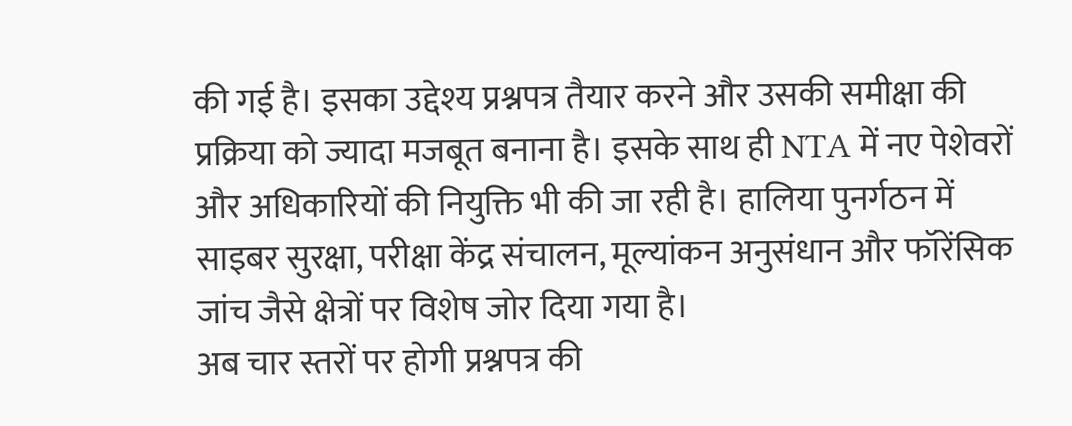की गई है। इसका उद्देश्य प्रश्नपत्र तैयार करने और उसकी समीक्षा की प्रक्रिया को ज्यादा मजबूत बनाना है। इसके साथ ही NTA में नए पेशेवरों और अधिकारियों की नियुक्ति भी की जा रही है। हालिया पुनर्गठन में साइबर सुरक्षा, परीक्षा केंद्र संचालन, मूल्यांकन अनुसंधान और फॉरेंसिक जांच जैसे क्षेत्रों पर विशेष जोर दिया गया है।
अब चार स्तरों पर होगी प्रश्नपत्र की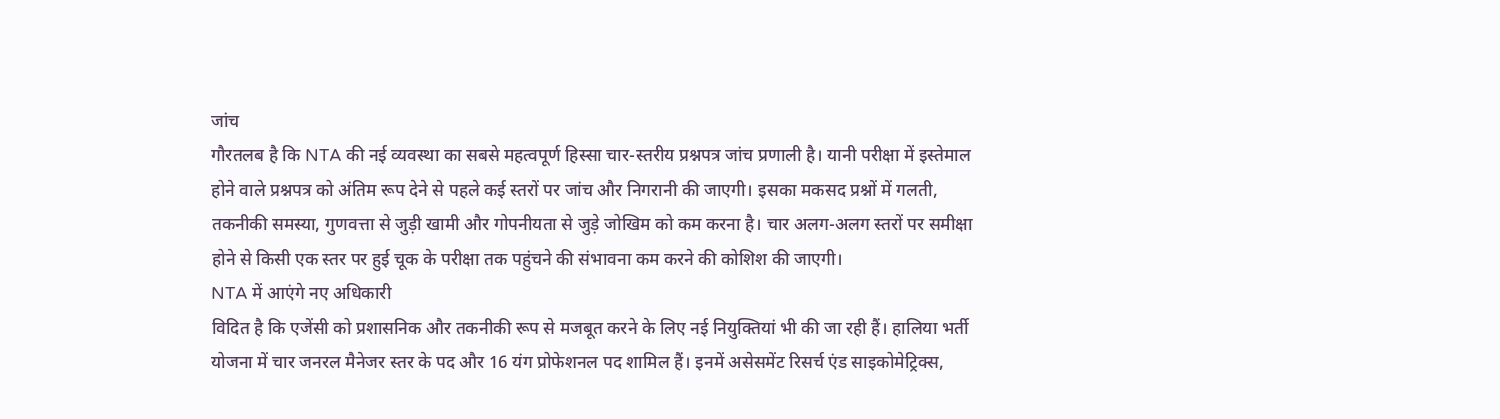जांच
गौरतलब है कि NTA की नई व्यवस्था का सबसे महत्वपूर्ण हिस्सा चार-स्तरीय प्रश्नपत्र जांच प्रणाली है। यानी परीक्षा में इस्तेमाल होने वाले प्रश्नपत्र को अंतिम रूप देने से पहले कई स्तरों पर जांच और निगरानी की जाएगी। इसका मकसद प्रश्नों में गलती, तकनीकी समस्या, गुणवत्ता से जुड़ी खामी और गोपनीयता से जुड़े जोखिम को कम करना है। चार अलग-अलग स्तरों पर समीक्षा होने से किसी एक स्तर पर हुई चूक के परीक्षा तक पहुंचने की संभावना कम करने की कोशिश की जाएगी।
NTA में आएंगे नए अधिकारी
विदित है कि एजेंसी को प्रशासनिक और तकनीकी रूप से मजबूत करने के लिए नई नियुक्तियां भी की जा रही हैं। हालिया भर्ती योजना में चार जनरल मैनेजर स्तर के पद और 16 यंग प्रोफेशनल पद शामिल हैं। इनमें असेसमेंट रिसर्च एंड साइकोमेट्रिक्स,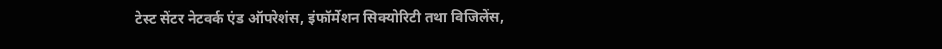टेस्ट सेंटर नेटवर्क एंड ऑपरेशंस, इंफॉर्मेशन सिक्योरिटी तथा विजिलेंस,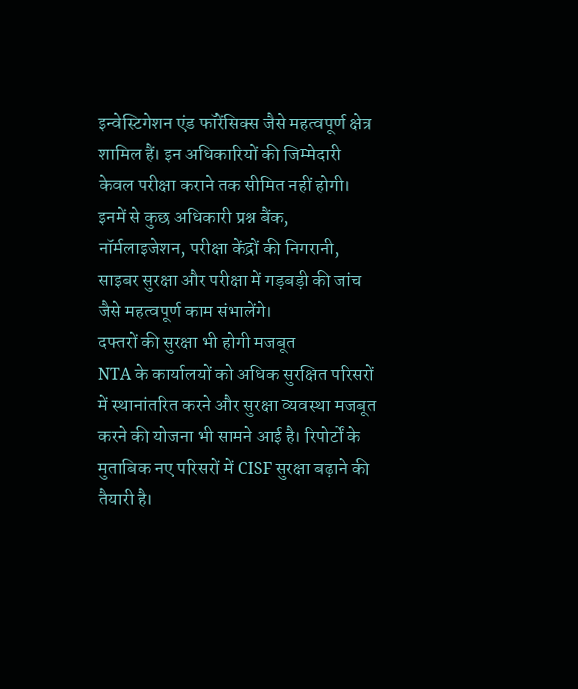इन्वेस्टिगेशन एंड फॉरेंसिक्स जैसे महत्वपूर्ण क्षेत्र शामिल हैं। इन अधिकारियों की जिम्मेदारी केवल परीक्षा कराने तक सीमित नहीं होगी। इनमें से कुछ अधिकारी प्रश्न बैंक, नॉर्मलाइजेशन, परीक्षा केंद्रों की निगरानी, साइबर सुरक्षा और परीक्षा में गड़बड़ी की जांच जैसे महत्वपूर्ण काम संभालेंगे।
दफ्तरों की सुरक्षा भी होगी मजबूत
NTA के कार्यालयों को अधिक सुरक्षित परिसरों में स्थानांतरित करने और सुरक्षा व्यवस्था मजबूत करने की योजना भी सामने आई है। रिपोर्टों के मुताबिक नए परिसरों में CISF सुरक्षा बढ़ाने की तैयारी है।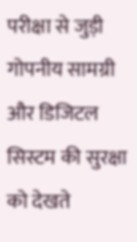परीक्षा से जुड़ी गोपनीय सामग्री और डिजिटल सिस्टम की सुरक्षा को देखते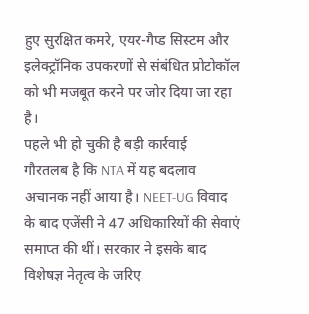हुए सुरक्षित कमरे, एयर-गैप्ड सिस्टम और इलेक्ट्रॉनिक उपकरणों से संबंधित प्रोटोकॉल को भी मजबूत करने पर जोर दिया जा रहा है।
पहले भी हो चुकी है बड़ी कार्रवाई
गौरतलब है कि NTA में यह बदलाव अचानक नहीं आया है। NEET-UG विवाद के बाद एजेंसी ने 47 अधिकारियों की सेवाएं समाप्त की थीं। सरकार ने इसके बाद विशेषज्ञ नेतृत्व के जरिए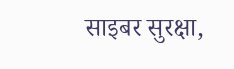साइबर सुरक्षा,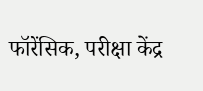फॉरेंसिक, परीक्षा केंद्र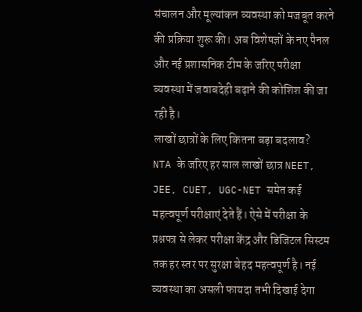संचालन और मूल्यांकन व्यवस्था को मजबूत करने की प्रक्रिया शुरू की। अब विशेषज्ञों के नए पैनल और नई प्रशासनिक टीम के जरिए परीक्षा व्यवस्था में जवाबदेही बढ़ाने की कोशिश की जा रही है।
लाखों छात्रों के लिए कितना बड़ा बदलाव?
NTA के जरिए हर साल लाखों छात्र NEET, JEE, CUET, UGC-NET समेत कई महत्वपूर्ण परीक्षाएं देते हैं। ऐसे में परीक्षा के प्रश्नपत्र से लेकर परीक्षा केंद्र और डिजिटल सिस्टम तक हर स्तर पर सुरक्षा बेहद महत्वपूर्ण है। नई व्यवस्था का असली फायदा तभी दिखाई देगा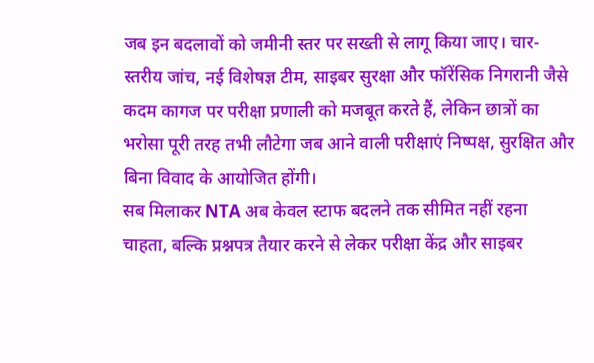जब इन बदलावों को जमीनी स्तर पर सख्ती से लागू किया जाए। चार-स्तरीय जांच, नई विशेषज्ञ टीम, साइबर सुरक्षा और फॉरेंसिक निगरानी जैसे कदम कागज पर परीक्षा प्रणाली को मजबूत करते हैं, लेकिन छात्रों का भरोसा पूरी तरह तभी लौटेगा जब आने वाली परीक्षाएं निष्पक्ष, सुरक्षित और बिना विवाद के आयोजित होंगी।
सब मिलाकर NTA अब केवल स्टाफ बदलने तक सीमित नहीं रहना चाहता, बल्कि प्रश्नपत्र तैयार करने से लेकर परीक्षा केंद्र और साइबर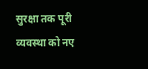सुरक्षा तक पूरी व्यवस्था को नए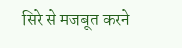सिरे से मजबूत करने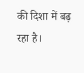की दिशा में बढ़ रहा है।